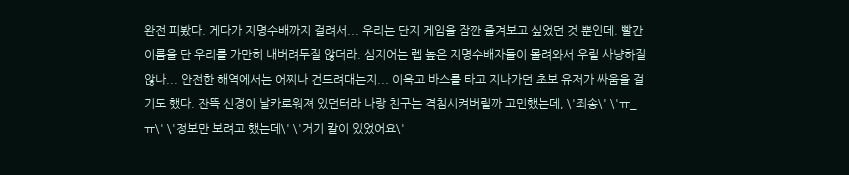완전 피봤다. 게다가 지명수배까지 걸려서... 우리는 단지 게임을 잠깐 즐겨보고 싶었던 것 뿐인데. 빨간 이름을 단 우리를 가만히 내버려두질 않더라. 심지어는 렙 높은 지명수배자들이 몰려와서 우릴 사냥하질 않나... 안전한 해역에서는 어찌나 건드려대는지... 이윽고 바스를 타고 지나가던 초보 유저가 싸움을 걸기도 했다. 잔뜩 신경이 날카로워져 있던터라 나랑 친구는 격침시켜버릴까 고민했는데, \'죄송\' \'ㅠ_ㅠ\' \'정보만 보려고 했는데\' \'거기 칼이 있었어요\'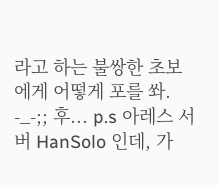라고 하는 불쌍한 초보에게 어떻게 포를 쏴. -_-;; 후... p.s 아레스 서버 HanSolo 인데, 가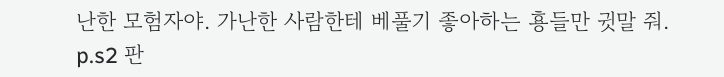난한 모험자야. 가난한 사람한테 베풀기 좋아하는 횽들만 귓말 줘. p.s2 판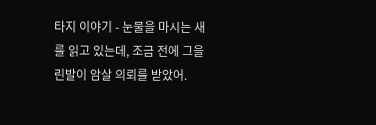타지 이야기 - 눈물을 마시는 새를 읽고 있는데, 조금 전에 그을린발이 암살 의뢰를 받았어.